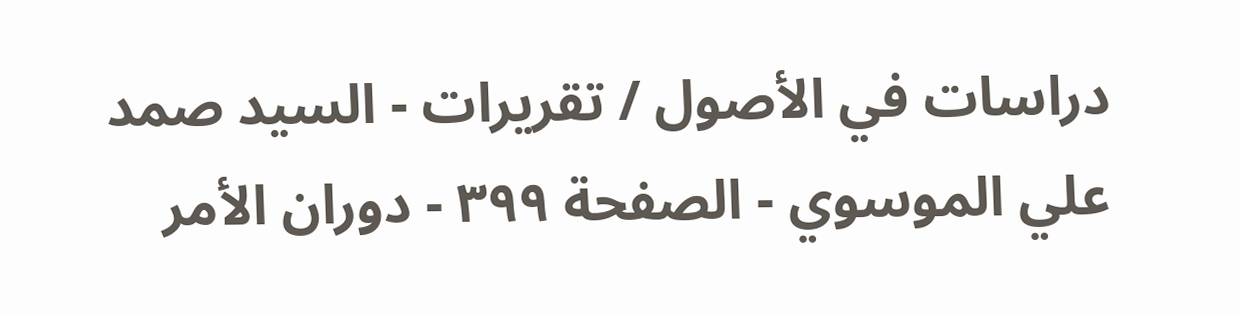دراسات في الأصول / تقريرات - السيد صمد علي الموسوي - الصفحة ٣٩٩ - دوران الأمر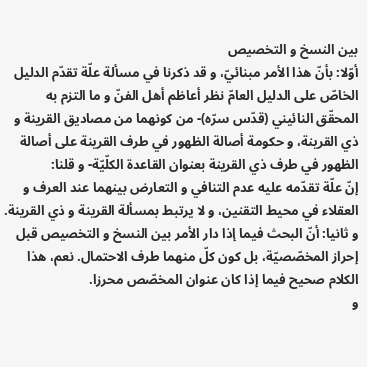بين النسخ و التخصيص
أوّلا: بأنّ هذا الأمر مبنائيّ، و قد ذكرنا في مسألة علّة تقدّم الدليل الخاصّ على الدليل العامّ نظر أعاظم أهل الفنّ و ما التزم به المحقّق النائيني (قدّس سرّه)- من كونهما من مصاديق القرينة و ذي القرينة، و حكومة أصالة الظهور في طرف القرينة على أصالة الظهور في طرف ذي القرينة بعنوان القاعدة الكلّيّة- و قلنا:
إنّ علّة تقدّمه عليه عدم التنافي و التعارض بينهما عند العرف و العقلاء في محيط التقنين، و لا يرتبط بمسألة القرينة و ذي القرينة.
و ثانيا: أنّ البحث فيما إذا دار الأمر بين النسخ و التخصيص قبل إحراز المخصّصيّة، بل كون كلّ منهما طرف الاحتمال. نعم، هذا الكلام صحيح فيما إذا كان عنوان المخصّص محرزا.
و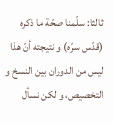ثالثا: سلّمنا صحّة ما ذكره (قدّس سرّه) و نتيجته أنّ هذا ليس من الدوران بين النسخ و التخصيص، و لكن نسأل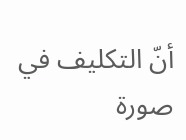أنّ التكليف في صورة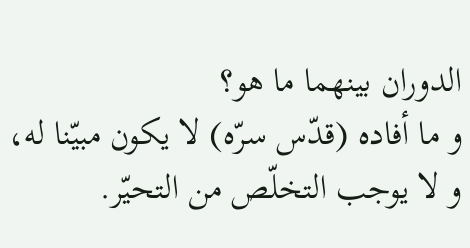الدوران بينهما ما هو؟
و ما أفاده (قدّس سرّه) لا يكون مبيّنا له، و لا يوجب التخلّص من التحيّر.